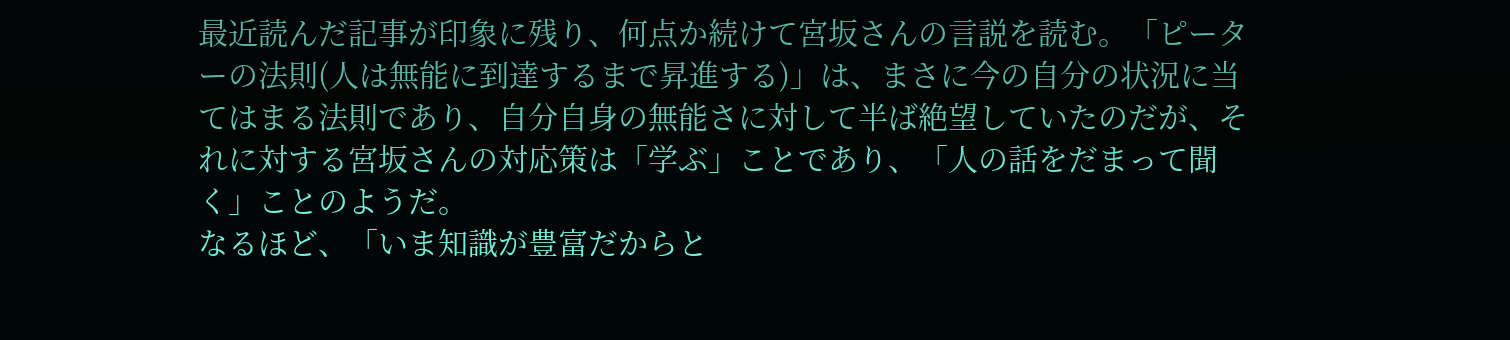最近読んだ記事が印象に残り、何点か続けて宮坂さんの言説を読む。「ピーターの法則(人は無能に到達するまで昇進する)」は、まさに今の自分の状況に当てはまる法則であり、自分自身の無能さに対して半ば絶望していたのだが、それに対する宮坂さんの対応策は「学ぶ」ことであり、「人の話をだまって聞く」ことのようだ。
なるほど、「いま知識が豊富だからと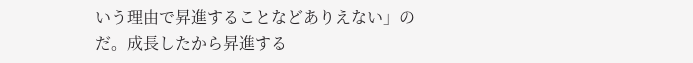いう理由で昇進することなどありえない」のだ。成長したから昇進する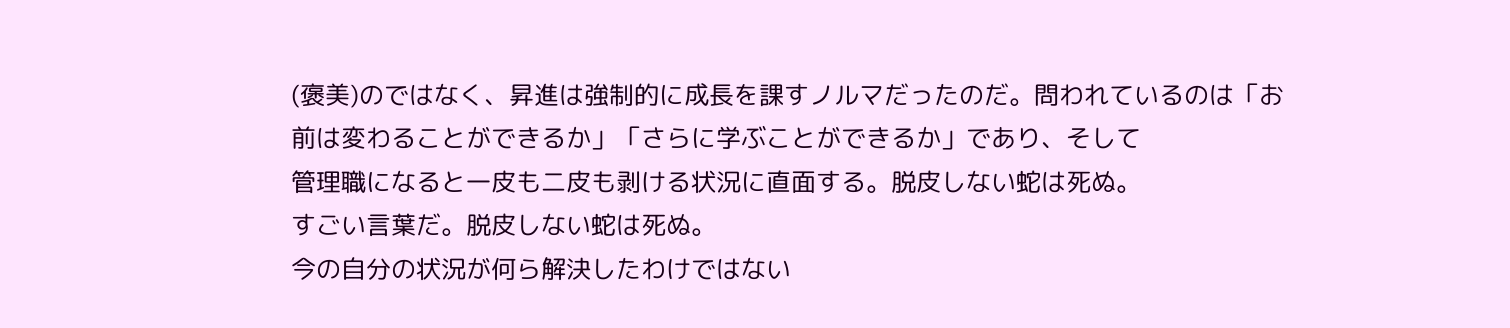(褒美)のではなく、昇進は強制的に成長を課すノルマだったのだ。問われているのは「お前は変わることができるか」「さらに学ぶことができるか」であり、そして
管理職になると一皮も二皮も剥ける状況に直面する。脱皮しない蛇は死ぬ。
すごい言葉だ。脱皮しない蛇は死ぬ。
今の自分の状況が何ら解決したわけではない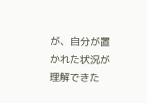が、自分が置かれた状況が理解できた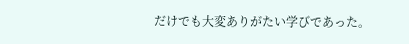だけでも大変ありがたい学びであった。